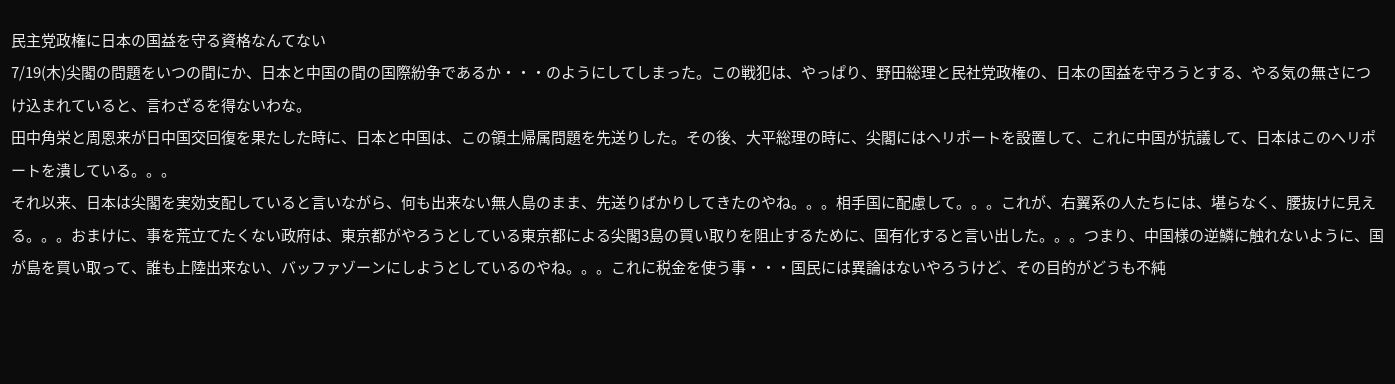民主党政権に日本の国益を守る資格なんてない
7/19(木)尖閣の問題をいつの間にか、日本と中国の間の国際紛争であるか・・・のようにしてしまった。この戦犯は、やっぱり、野田総理と民社党政権の、日本の国益を守ろうとする、やる気の無さにつけ込まれていると、言わざるを得ないわな。
田中角栄と周恩来が日中国交回復を果たした時に、日本と中国は、この領土帰属問題を先送りした。その後、大平総理の時に、尖閣にはヘリポートを設置して、これに中国が抗議して、日本はこのヘリポートを潰している。。。
それ以来、日本は尖閣を実効支配していると言いながら、何も出来ない無人島のまま、先送りばかりしてきたのやね。。。相手国に配慮して。。。これが、右翼系の人たちには、堪らなく、腰抜けに見える。。。おまけに、事を荒立てたくない政府は、東京都がやろうとしている東京都による尖閣3島の買い取りを阻止するために、国有化すると言い出した。。。つまり、中国様の逆鱗に触れないように、国が島を買い取って、誰も上陸出来ない、バッファゾーンにしようとしているのやね。。。これに税金を使う事・・・国民には異論はないやろうけど、その目的がどうも不純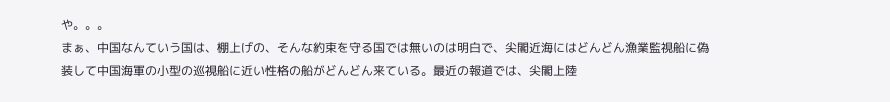や。。。
まぁ、中国なんていう国は、棚上げの、そんな約束を守る国では無いのは明白で、尖閣近海にはどんどん漁業監視船に偽装して中国海軍の小型の巡視船に近い性格の船がどんどん来ている。最近の報道では、尖閣上陸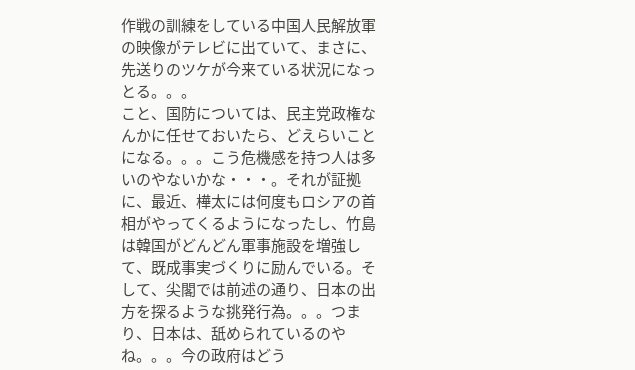作戦の訓練をしている中国人民解放軍の映像がテレビに出ていて、まさに、先送りのツケが今来ている状況になっとる。。。
こと、国防については、民主党政権なんかに任せておいたら、どえらいことになる。。。こう危機感を持つ人は多いのやないかな・・・。それが証拠に、最近、樺太には何度もロシアの首相がやってくるようになったし、竹島は韓国がどんどん軍事施設を増強して、既成事実づくりに励んでいる。そして、尖閣では前述の通り、日本の出方を探るような挑発行為。。。つまり、日本は、舐められているのやね。。。今の政府はどう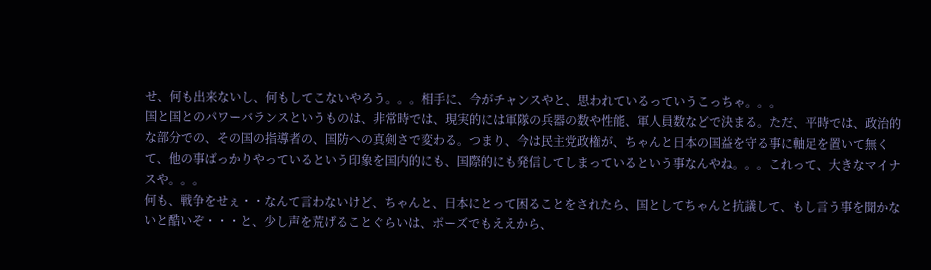せ、何も出来ないし、何もしてこないやろう。。。相手に、今がチャンスやと、思われているっていうこっちゃ。。。
国と国とのパワーバランスというものは、非常時では、現実的には軍隊の兵器の数や性能、軍人員数などで決まる。ただ、平時では、政治的な部分での、その国の指導者の、国防への真剣さで変わる。つまり、今は民主党政権が、ちゃんと日本の国益を守る事に軸足を置いて無くて、他の事ばっかりやっているという印象を国内的にも、国際的にも発信してしまっているという事なんやね。。。これって、大きなマイナスや。。。
何も、戦争をせぇ・・なんて言わないけど、ちゃんと、日本にとって困ることをされたら、国としてちゃんと抗議して、もし言う事を聞かないと酷いぞ・・・と、少し声を荒げることぐらいは、ポーズでもええから、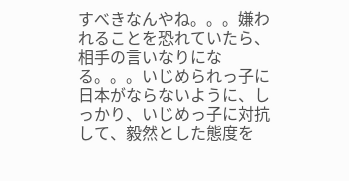すべきなんやね。。。嫌われることを恐れていたら、相手の言いなりになる。。。いじめられっ子に日本がならないように、しっかり、いじめっ子に対抗して、毅然とした態度を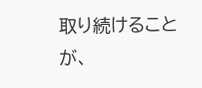取り続けることが、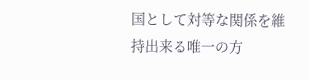国として対等な関係を維持出来る唯一の方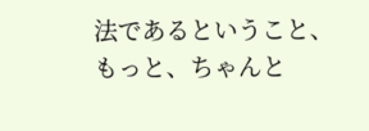法であるということ、もっと、ちゃんと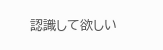認識して欲しい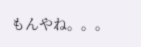もんやね。。。